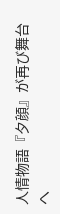人情物語『夕顔』が再び舞台へ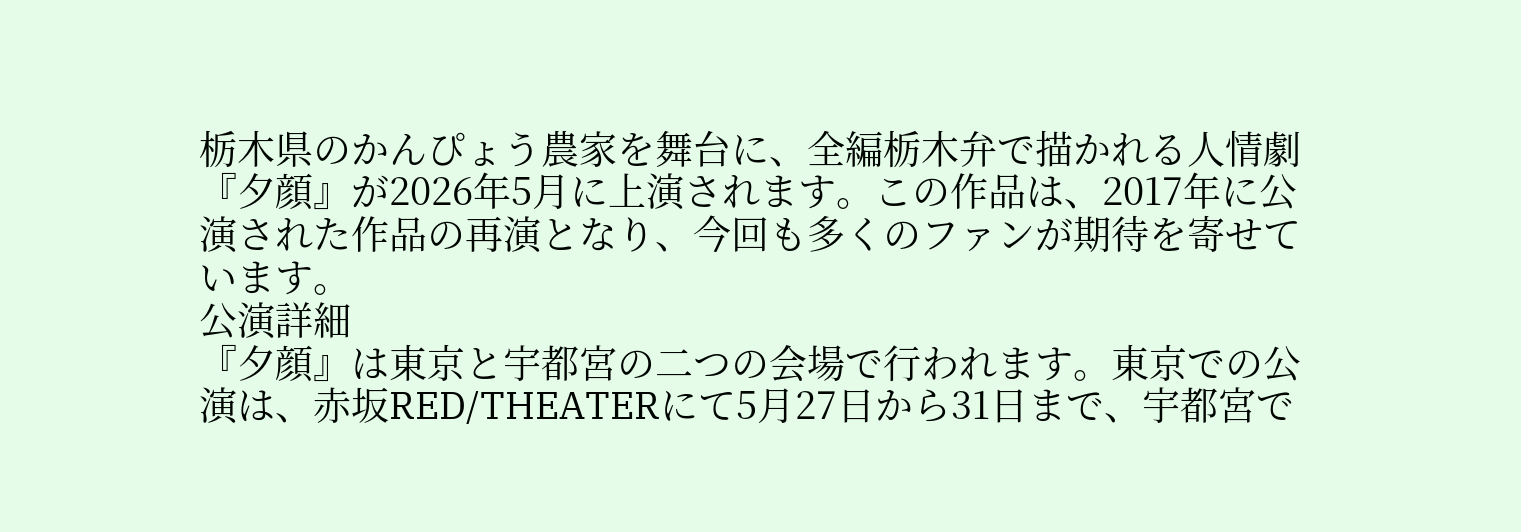栃木県のかんぴょう農家を舞台に、全編栃木弁で描かれる人情劇『夕顔』が2026年5月に上演されます。この作品は、2017年に公演された作品の再演となり、今回も多くのファンが期待を寄せています。
公演詳細
『夕顔』は東京と宇都宮の二つの会場で行われます。東京での公演は、赤坂RED/THEATERにて5月27日から31日まで、宇都宮で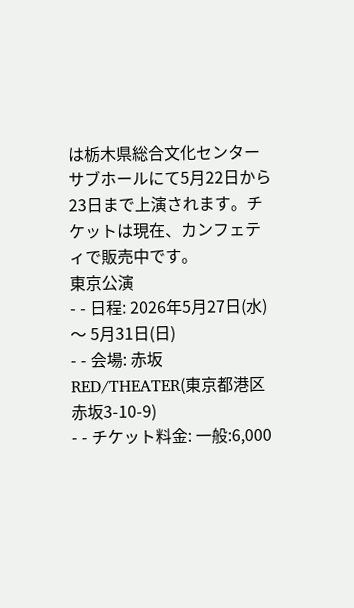は栃木県総合文化センターサブホールにて5月22日から23日まで上演されます。チケットは現在、カンフェティで販売中です。
東京公演
- - 日程: 2026年5月27日(水)〜 5月31日(日)
- - 会場: 赤坂RED/THEATER(東京都港区赤坂3-10-9)
- - チケット料金: 一般:6,000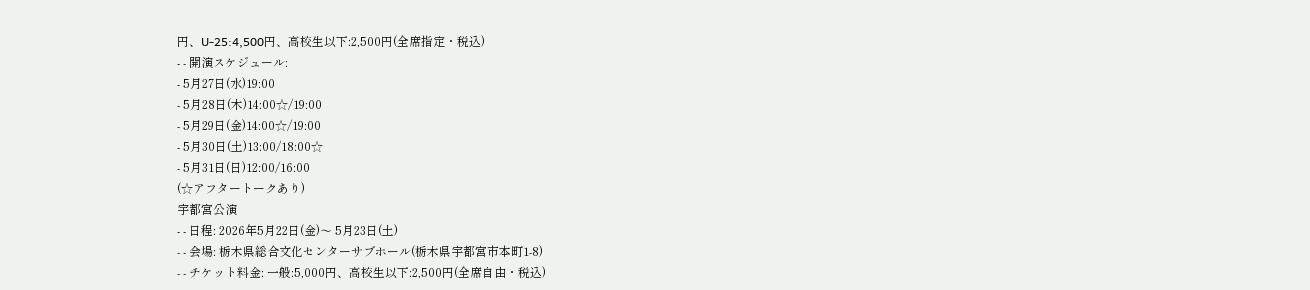円、U-25:4,500円、高校生以下:2,500円(全席指定・税込)
- - 開演スケジュール:
- 5月27日(水)19:00
- 5月28日(木)14:00☆/19:00
- 5月29日(金)14:00☆/19:00
- 5月30日(土)13:00/18:00☆
- 5月31日(日)12:00/16:00
(☆アフタートークあり)
宇都宮公演
- - 日程: 2026年5月22日(金)〜 5月23日(土)
- - 会場: 栃木県総合文化センターサブホール(栃木県宇都宮市本町1-8)
- - チケット料金: 一般:5,000円、高校生以下:2,500円(全席自由・税込)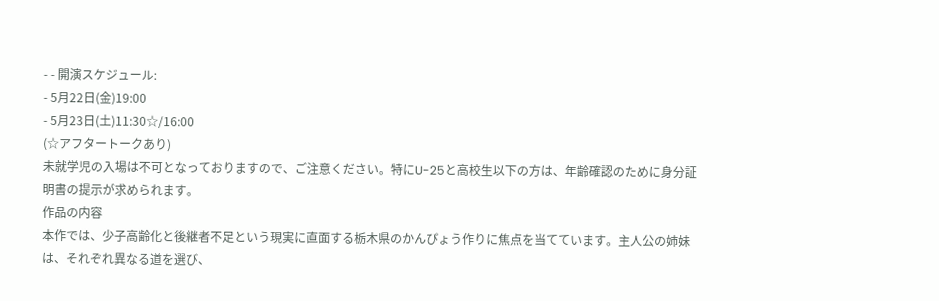- - 開演スケジュール:
- 5月22日(金)19:00
- 5月23日(土)11:30☆/16:00
(☆アフタートークあり)
未就学児の入場は不可となっておりますので、ご注意ください。特にU-25と高校生以下の方は、年齢確認のために身分証明書の提示が求められます。
作品の内容
本作では、少子高齢化と後継者不足という現実に直面する栃木県のかんぴょう作りに焦点を当てています。主人公の姉妹は、それぞれ異なる道を選び、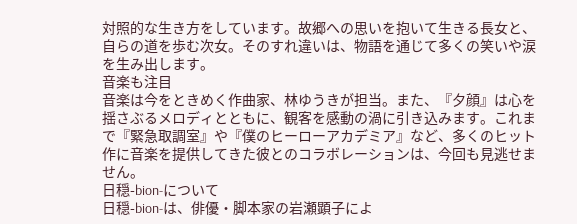対照的な生き方をしています。故郷への思いを抱いて生きる長女と、自らの道を歩む次女。そのすれ違いは、物語を通じて多くの笑いや涙を生み出します。
音楽も注目
音楽は今をときめく作曲家、林ゆうきが担当。また、『夕顔』は心を揺さぶるメロディとともに、観客を感動の渦に引き込みます。これまで『緊急取調室』や『僕のヒーローアカデミア』など、多くのヒット作に音楽を提供してきた彼とのコラボレーションは、今回も見逃せません。
日穏-bion-について
日穏-bion-は、俳優・脚本家の岩瀬顕子によ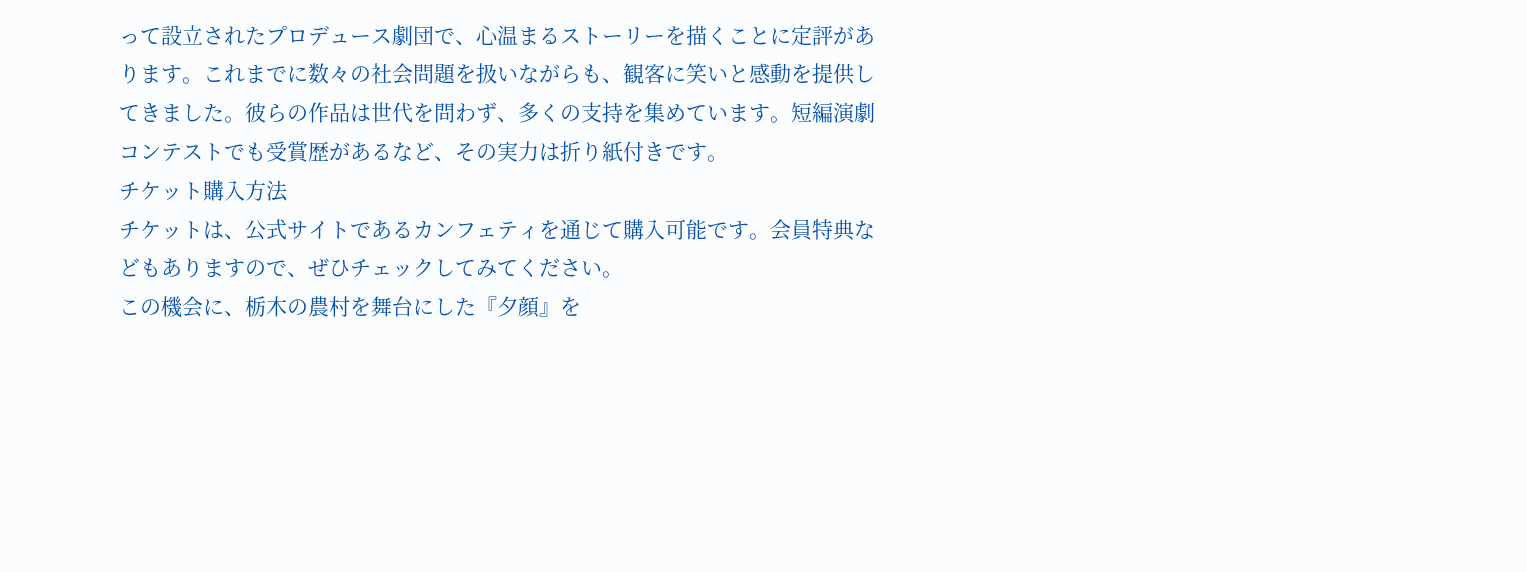って設立されたプロデュース劇団で、心温まるストーリーを描くことに定評があります。これまでに数々の社会問題を扱いながらも、観客に笑いと感動を提供してきました。彼らの作品は世代を問わず、多くの支持を集めています。短編演劇コンテストでも受賞歴があるなど、その実力は折り紙付きです。
チケット購入方法
チケットは、公式サイトであるカンフェティを通じて購入可能です。会員特典などもありますので、ぜひチェックしてみてください。
この機会に、栃木の農村を舞台にした『夕顔』を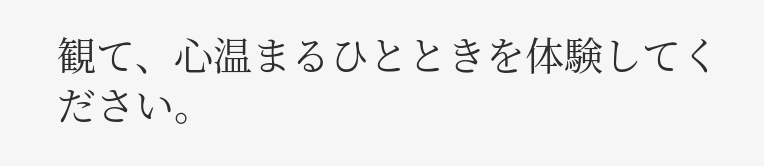観て、心温まるひとときを体験してください。